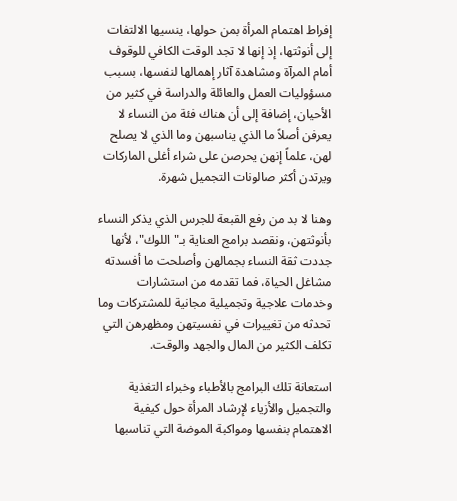إفراط اهتمام المرأة بمن حولها، ينسيها الالتفات إلى أنوثتها، إذ إنها لا تجد الوقت الكافي للوقوف أمام المرآة ومشاهدة آثار إهمالها لنفسها، بسبب مسؤوليات العمل والعائلة والدراسة في كثير من الأحيان، إضافة إلى أن هناك فئة من النساء لا يعرفن أصلاً ما الذي يناسبهن وما الذي لا يصلح لهن، علماً إنهن يحرصن على شراء أغلى الماركات ويرتدن أكثر صالونات التجميل شهرة.

وهنا لا بد من رفع القبعة للجرس الذي يذكر النساء بأنوثتهن، ونقصد برامج العناية بـ"اللوك"، لأنها جددت ثقة النساء بجمالهن وأصلحت ما أفسدته مشاغل الحياة، فما تقدمه من استشارات وخدمات علاجية وتجميلية مجانية للمشتركات وما تحدثه من تغييرات في نفسيتهن ومظهرهن التي تكلف الكثير من المال والجهد والوقت.

استعانة تلك البرامج بالأطباء وخبراء التغذية والتجميل والأزياء لإرشاد المرأة حول كيفية الاهتمام بنفسها ومواكبة الموضة التي تناسبها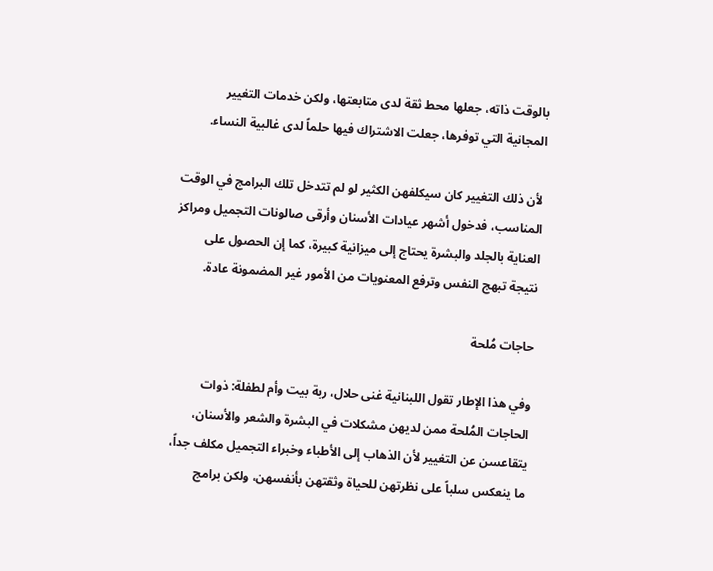بالوقت ذاته، جعلها محط ثقة لدى متابعتها، ولكن خدمات التغيير المجانية التي توفرها، جعلت الاشتراك فيها حلماً لدى غالبية النساء.

لأن ذلك التغيير كان سيكلفهن الكثير لو لم تتدخل تلك البرامج في الوقت المناسب، فدخول أشهر عيادات الأسنان وأرقى صالونات التجميل ومراكز العناية بالجلد والبشرة يحتاج إلى ميزانية كبيرة، كما إن الحصول على نتيجة تبهج النفس وترفع المعنويات من الأمور غير المضمونة عادة.

حاجات مُلحة

وفي هذا الإطار تقول اللبنانية غنى حلال، ربة بيت وأم لطفلة: ذوات الحاجات المُلحة ممن لديهن مشكلات في البشرة والشعر والأسنان، يتقاعسن عن التغيير لأن الذهاب إلى الأطباء وخبراء التجميل مكلف جداً، ما ينعكس سلباً على نظرتهن للحياة وثقتهن بأنفسهن، ولكن برامج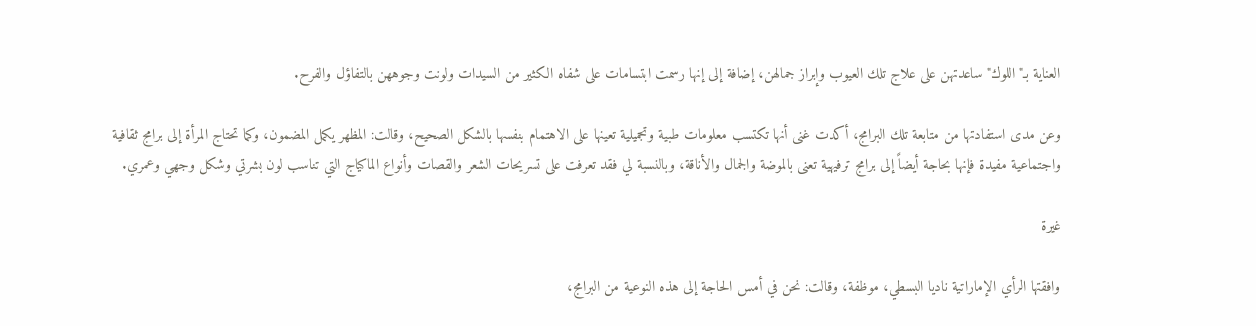العناية بـ"اللوك" ساعدتهن على علاج تلك العيوب وإبراز جمالهن، إضافة إلى إنها رسمت ابتسامات على شفاه الكثير من السيدات ولونت وجوههن بالتفاؤل والفرح.

وعن مدى استفادتها من متابعة تلك البرامج، أكدت غنى أنها تكتسب معلومات طبية وتجميلية تعينها على الاهتمام بنفسها بالشكل الصحيح، وقالت: المظهر يكمل المضمون، وكما تحتاج المرأة إلى برامج ثقافية واجتماعية مفيدة فإنها بحاجة أيضاً إلى برامج ترفيهية تعنى بالموضة والجمال والأناقة، وبالنسبة لي فقد تعرفت على تسريحات الشعر والقصات وأنواع الماكياج التي تناسب لون بشرتي وشكل وجهي وعمري.

غيرة

وافقتها الرأي الإماراتية ناديا البسطي، موظفة، وقالت: نحن في أمس الحاجة إلى هذه النوعية من البرامج،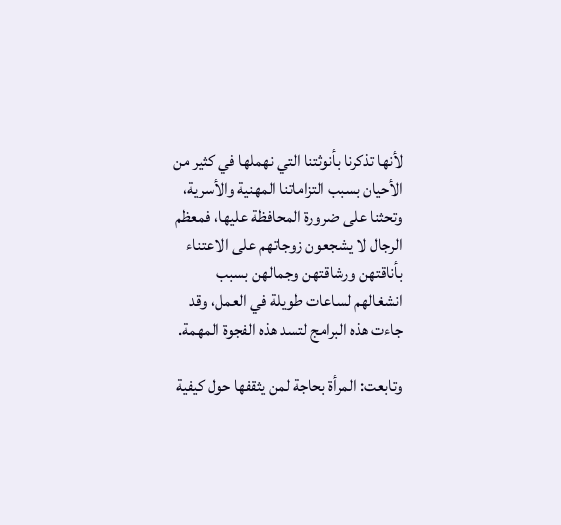لأنها تذكرنا بأنوثتنا التي نهملها في كثير من الأحيان بسبب التزاماتنا المهنية والأسرية، وتحثنا على ضرورة المحافظة عليها، فمعظم الرجال لا يشجعون زوجاتهم على الاعتناء بأناقتهن ورشاقتهن وجمالهن بسبب انشغالهم لساعات طويلة في العمل، وقد جاءت هذه البرامج لتسد هذه الفجوة المهمة.

وتابعت: المرأة بحاجة لمن يثقفها حول كيفية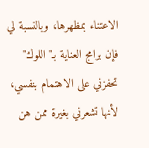الاعتناء بمظهرها، وبالنسبة لي فإن برامج العناية بـ"اللوك" تحفزني على الاهتمام بنفسي، لأنها تشعرني بغيرة ممن هن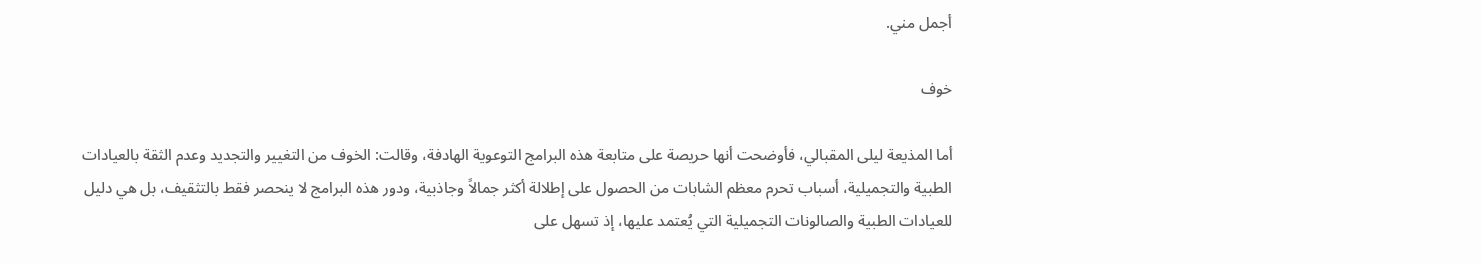أجمل مني.

خوف

أما المذيعة ليلى المقبالي، فأوضحت أنها حريصة على متابعة هذه البرامج التوعوية الهادفة، وقالت: الخوف من التغيير والتجديد وعدم الثقة بالعيادات الطبية والتجميلية، أسباب تحرم معظم الشابات من الحصول على إطلالة أكثر جمالاً وجاذبية، ودور هذه البرامج لا ينحصر فقط بالتثقيف، بل هي دليل للعيادات الطبية والصالونات التجميلية التي يُعتمد عليها، إذ تسهل على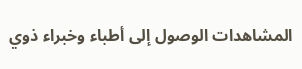المشاهدات الوصول إلى أطباء وخبراء ذوي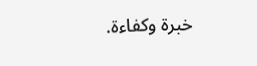خبرة وكفاءة.